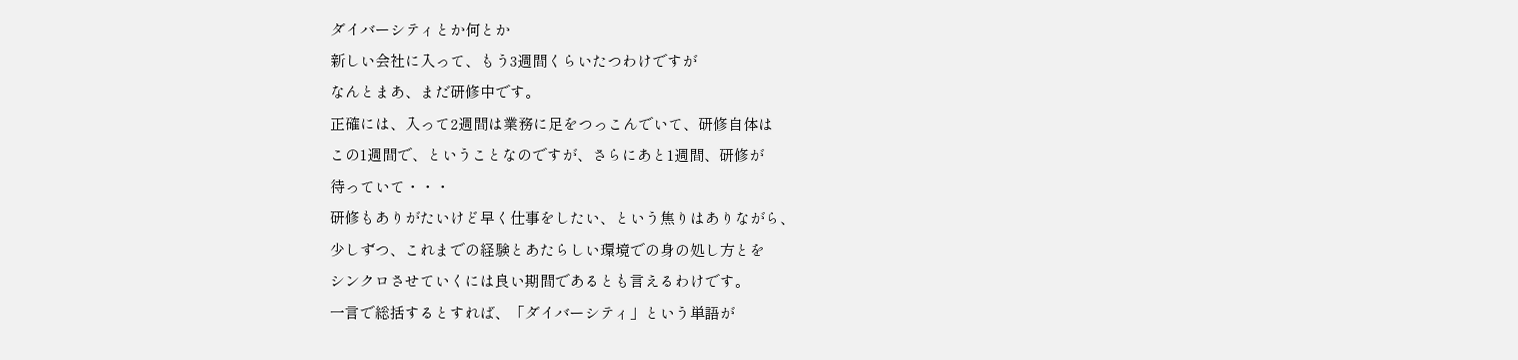ダイバーシティとか何とか
新しい会社に入って、もう3週間くらいたつわけですが
なんとまあ、まだ研修中です。
正確には、入って2週間は業務に足をつっこんでいて、研修自体は
この1週間で、ということなのですが、さらにあと1週間、研修が
待っていて・・・
研修もありがたいけど早く仕事をしたい、という焦りはありながら、
少しずつ、これまでの経験とあたらしい環境での身の処し方とを
シンクロさせていくには良い期間であるとも言えるわけです。
一言で総括するとすれば、「ダイバーシティ」という単語が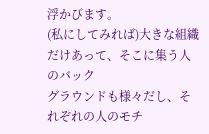浮かびます。
(私にしてみれば)大きな組織だけあって、そこに集う人のバック
グラウンドも様々だし、それぞれの人のモチ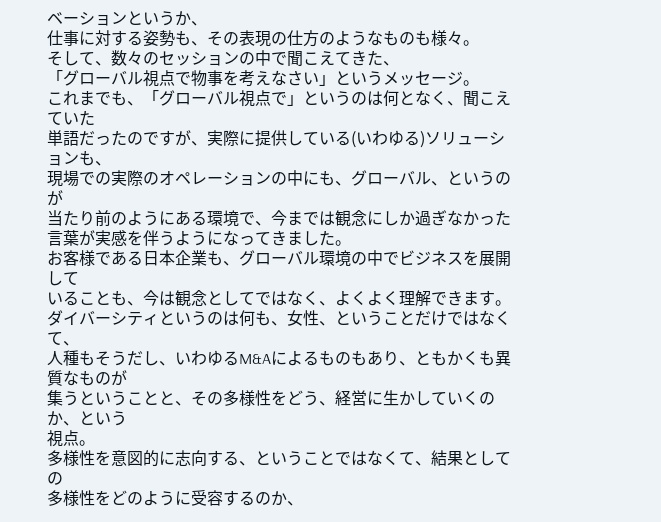ベーションというか、
仕事に対する姿勢も、その表現の仕方のようなものも様々。
そして、数々のセッションの中で聞こえてきた、
「グローバル視点で物事を考えなさい」というメッセージ。
これまでも、「グローバル視点で」というのは何となく、聞こえていた
単語だったのですが、実際に提供している(いわゆる)ソリューションも、
現場での実際のオペレーションの中にも、グローバル、というのが
当たり前のようにある環境で、今までは観念にしか過ぎなかった
言葉が実感を伴うようになってきました。
お客様である日本企業も、グローバル環境の中でビジネスを展開して
いることも、今は観念としてではなく、よくよく理解できます。
ダイバーシティというのは何も、女性、ということだけではなくて、
人種もそうだし、いわゆるM&Aによるものもあり、ともかくも異質なものが
集うということと、その多様性をどう、経営に生かしていくのか、という
視点。
多様性を意図的に志向する、ということではなくて、結果としての
多様性をどのように受容するのか、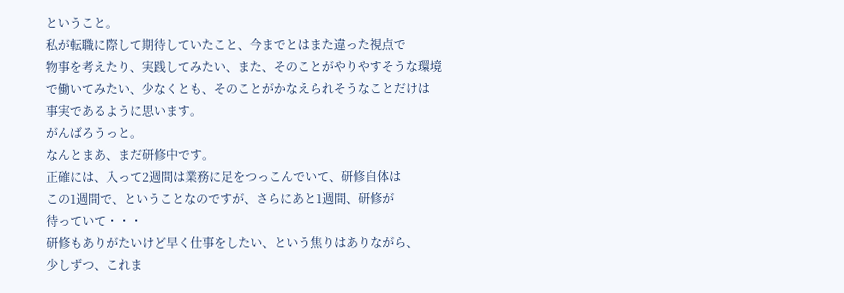ということ。
私が転職に際して期待していたこと、今までとはまた違った視点で
物事を考えたり、実践してみたい、また、そのことがやりやすそうな環境
で働いてみたい、少なくとも、そのことがかなえられそうなことだけは
事実であるように思います。
がんばろうっと。
なんとまあ、まだ研修中です。
正確には、入って2週間は業務に足をつっこんでいて、研修自体は
この1週間で、ということなのですが、さらにあと1週間、研修が
待っていて・・・
研修もありがたいけど早く仕事をしたい、という焦りはありながら、
少しずつ、これま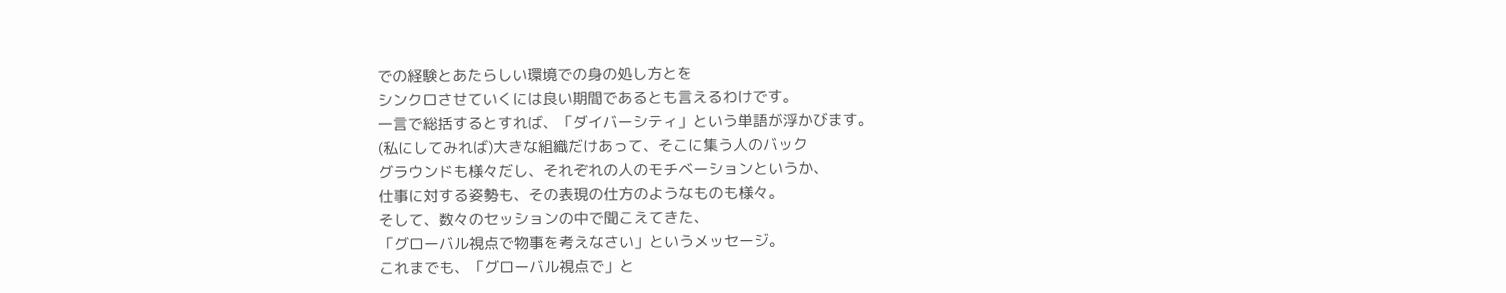での経験とあたらしい環境での身の処し方とを
シンクロさせていくには良い期間であるとも言えるわけです。
一言で総括するとすれば、「ダイバーシティ」という単語が浮かびます。
(私にしてみれば)大きな組織だけあって、そこに集う人のバック
グラウンドも様々だし、それぞれの人のモチベーションというか、
仕事に対する姿勢も、その表現の仕方のようなものも様々。
そして、数々のセッションの中で聞こえてきた、
「グローバル視点で物事を考えなさい」というメッセージ。
これまでも、「グローバル視点で」と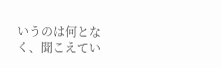いうのは何となく、聞こえてい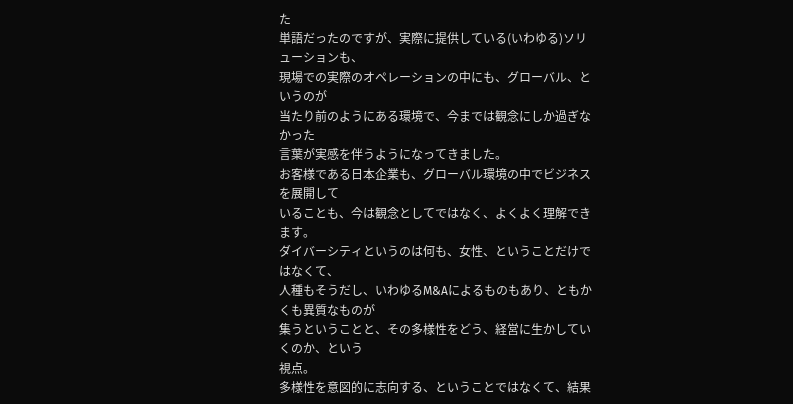た
単語だったのですが、実際に提供している(いわゆる)ソリューションも、
現場での実際のオペレーションの中にも、グローバル、というのが
当たり前のようにある環境で、今までは観念にしか過ぎなかった
言葉が実感を伴うようになってきました。
お客様である日本企業も、グローバル環境の中でビジネスを展開して
いることも、今は観念としてではなく、よくよく理解できます。
ダイバーシティというのは何も、女性、ということだけではなくて、
人種もそうだし、いわゆるM&Aによるものもあり、ともかくも異質なものが
集うということと、その多様性をどう、経営に生かしていくのか、という
視点。
多様性を意図的に志向する、ということではなくて、結果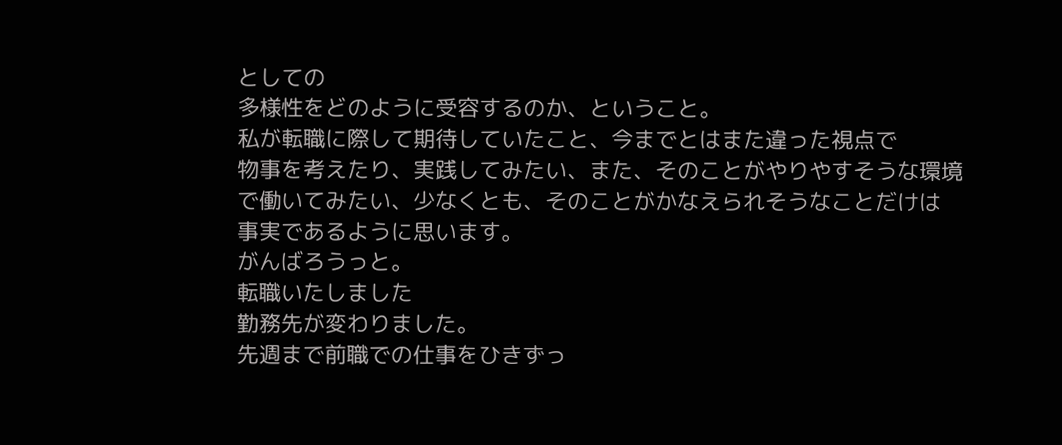としての
多様性をどのように受容するのか、ということ。
私が転職に際して期待していたこと、今までとはまた違った視点で
物事を考えたり、実践してみたい、また、そのことがやりやすそうな環境
で働いてみたい、少なくとも、そのことがかなえられそうなことだけは
事実であるように思います。
がんばろうっと。
転職いたしました
勤務先が変わりました。
先週まで前職での仕事をひきずっ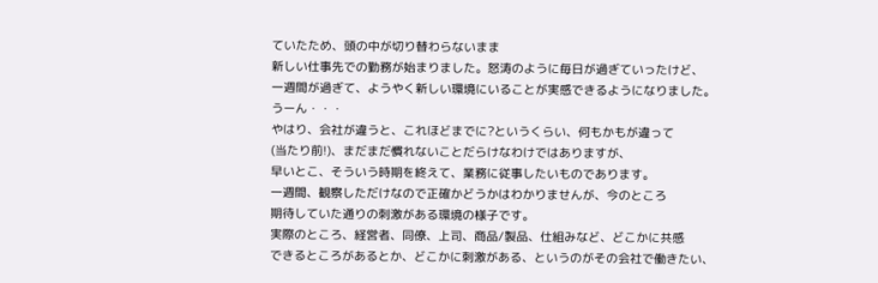ていたため、頭の中が切り替わらないまま
新しい仕事先での勤務が始まりました。怒涛のように毎日が過ぎていったけど、
一週間が過ぎて、ようやく新しい環境にいることが実感できるようになりました。
うーん・・・
やはり、会社が違うと、これほどまでに?というくらい、何もかもが違って
(当たり前!)、まだまだ慣れないことだらけなわけではありますが、
早いとこ、そういう時期を終えて、業務に従事したいものであります。
一週間、観察しただけなので正確かどうかはわかりませんが、今のところ
期待していた通りの刺激がある環境の様子です。
実際のところ、経営者、同僚、上司、商品/製品、仕組みなど、どこかに共感
できるところがあるとか、どこかに刺激がある、というのがその会社で働きたい、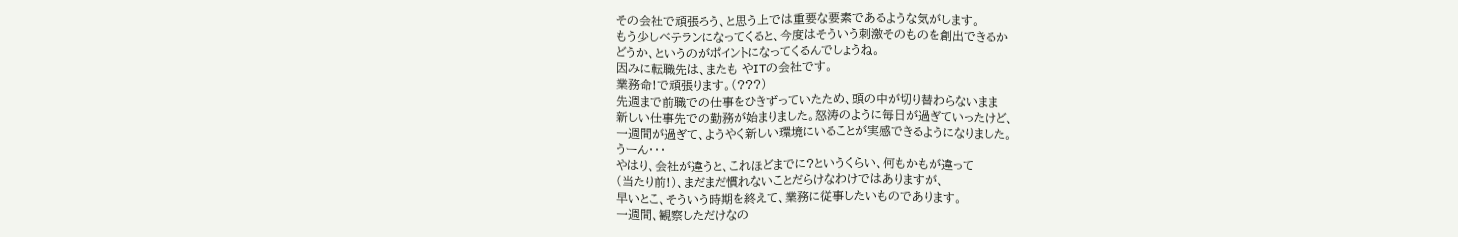その会社で頑張ろう、と思う上では重要な要素であるような気がします。
もう少しベテランになってくると、今度はそういう刺激そのものを創出できるか
どうか、というのがポイントになってくるんでしょうね。
因みに転職先は、またも やITの会社です。
業務命!で頑張ります。(???)
先週まで前職での仕事をひきずっていたため、頭の中が切り替わらないまま
新しい仕事先での勤務が始まりました。怒涛のように毎日が過ぎていったけど、
一週間が過ぎて、ようやく新しい環境にいることが実感できるようになりました。
うーん・・・
やはり、会社が違うと、これほどまでに?というくらい、何もかもが違って
(当たり前!)、まだまだ慣れないことだらけなわけではありますが、
早いとこ、そういう時期を終えて、業務に従事したいものであります。
一週間、観察しただけなの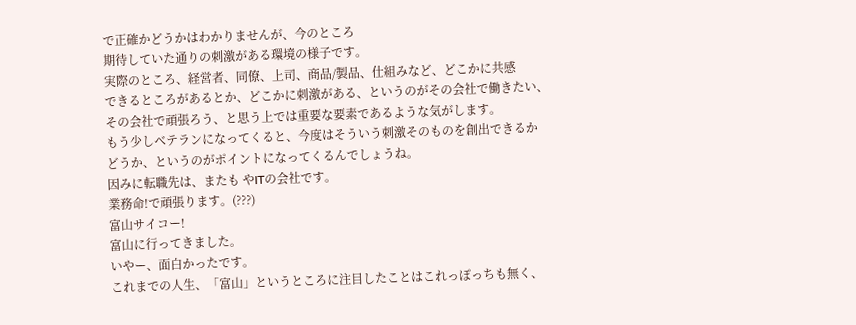で正確かどうかはわかりませんが、今のところ
期待していた通りの刺激がある環境の様子です。
実際のところ、経営者、同僚、上司、商品/製品、仕組みなど、どこかに共感
できるところがあるとか、どこかに刺激がある、というのがその会社で働きたい、
その会社で頑張ろう、と思う上では重要な要素であるような気がします。
もう少しベテランになってくると、今度はそういう刺激そのものを創出できるか
どうか、というのがポイントになってくるんでしょうね。
因みに転職先は、またも やITの会社です。
業務命!で頑張ります。(???)
富山サイコー!
富山に行ってきました。
いやー、面白かったです。
これまでの人生、「富山」というところに注目したことはこれっぽっちも無く、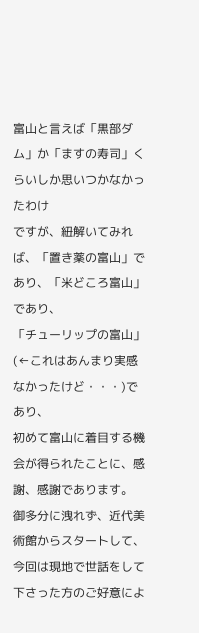富山と言えば「黒部ダム」か「ますの寿司」くらいしか思いつかなかったわけ
ですが、紐解いてみれば、「置き薬の富山」であり、「米どころ富山」であり、
「チューリップの富山」(←これはあんまり実感なかったけど・・・)であり、
初めて富山に着目する機会が得られたことに、感謝、感謝であります。
御多分に洩れず、近代美術館からスタートして、今回は現地で世話をして
下さった方のご好意によ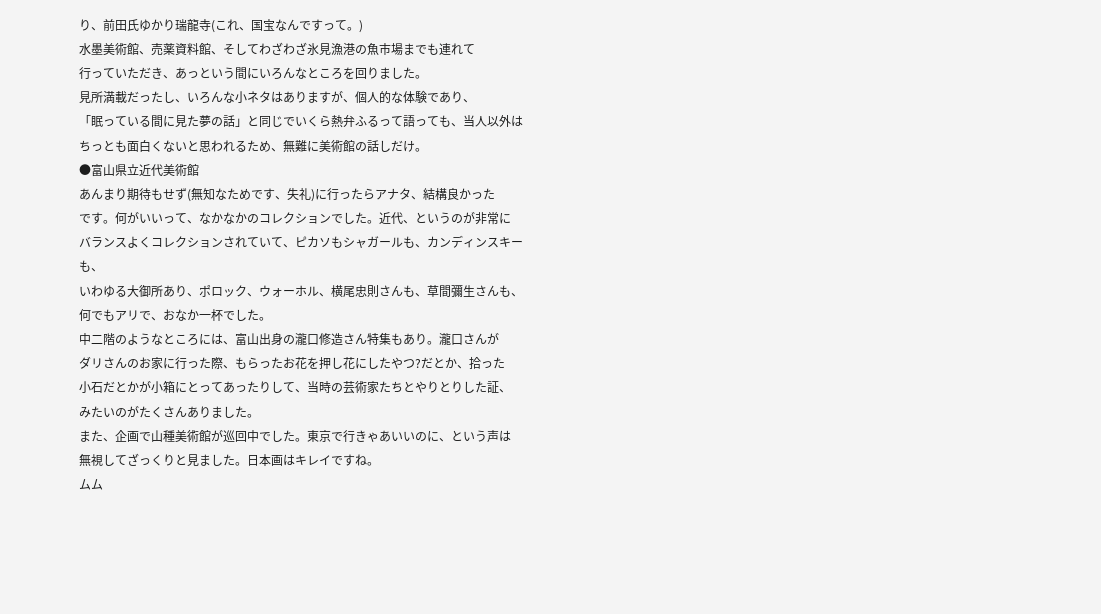り、前田氏ゆかり瑞龍寺(これ、国宝なんですって。)
水墨美術館、売薬資料館、そしてわざわざ氷見漁港の魚市場までも連れて
行っていただき、あっという間にいろんなところを回りました。
見所満載だったし、いろんな小ネタはありますが、個人的な体験であり、
「眠っている間に見た夢の話」と同じでいくら熱弁ふるって語っても、当人以外は
ちっとも面白くないと思われるため、無難に美術館の話しだけ。
●富山県立近代美術館
あんまり期待もせず(無知なためです、失礼)に行ったらアナタ、結構良かった
です。何がいいって、なかなかのコレクションでした。近代、というのが非常に
バランスよくコレクションされていて、ピカソもシャガールも、カンディンスキーも、
いわゆる大御所あり、ポロック、ウォーホル、横尾忠則さんも、草間彌生さんも、
何でもアリで、おなか一杯でした。
中二階のようなところには、富山出身の瀧口修造さん特集もあり。瀧口さんが
ダリさんのお家に行った際、もらったお花を押し花にしたやつ?だとか、拾った
小石だとかが小箱にとってあったりして、当時の芸術家たちとやりとりした証、
みたいのがたくさんありました。
また、企画で山種美術館が巡回中でした。東京で行きゃあいいのに、という声は
無視してざっくりと見ました。日本画はキレイですね。
ムム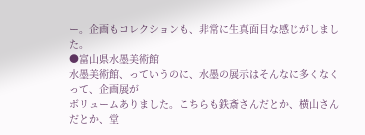ー。企画もコレクションも、非常に生真面目な感じがしました。
●富山県水墨美術館
水墨美術館、っていうのに、水墨の展示はそんなに多くなくって、企画展が
ボリュームありました。こちらも鉄斎さんだとか、横山さんだとか、堂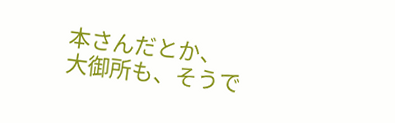本さんだとか、
大御所も、そうで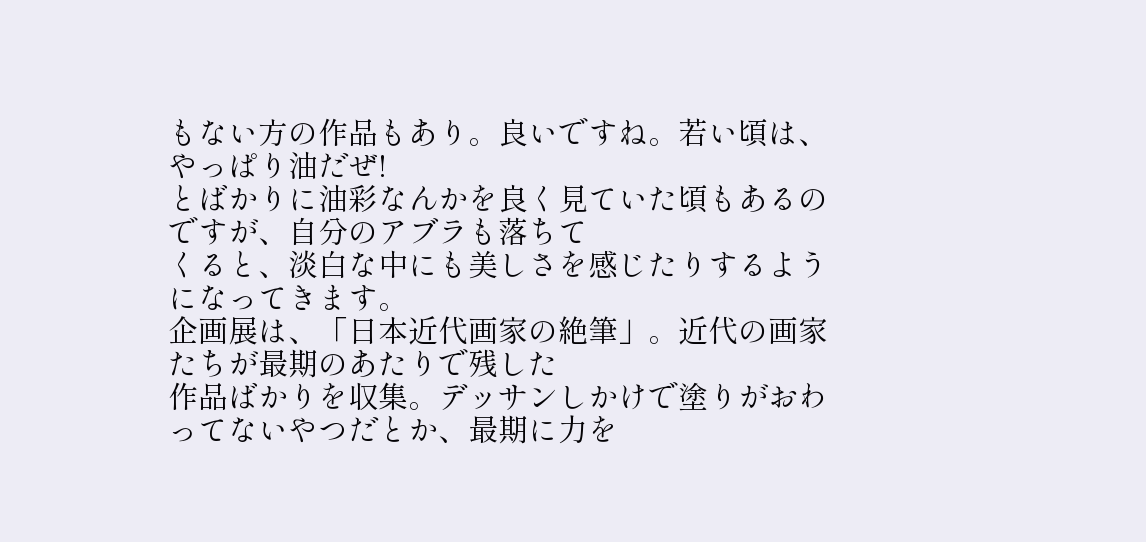もない方の作品もあり。良いですね。若い頃は、やっぱり油だぜ!
とばかりに油彩なんかを良く見ていた頃もあるのですが、自分のアブラも落ちて
くると、淡白な中にも美しさを感じたりするようになってきます。
企画展は、「日本近代画家の絶筆」。近代の画家たちが最期のあたりで残した
作品ばかりを収集。デッサンしかけで塗りがおわってないやつだとか、最期に力を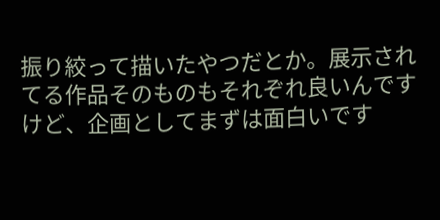振り絞って描いたやつだとか。展示されてる作品そのものもそれぞれ良いんです
けど、企画としてまずは面白いです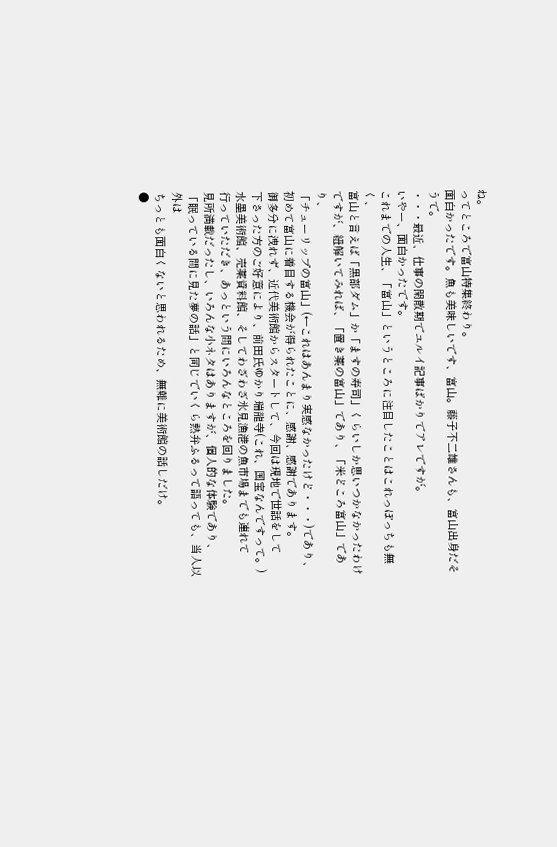ね。
ってところで富山特集終わり。
面白かったです。魚も美味しいです、富山。藤子不二雄さんも、富山出身だそうで。
・・・最近、仕事の閑散期でユルイ記事ばかりでアレですが。
いやー、面白かったです。
これまでの人生、「富山」というところに注目したことはこれっぽっちも無く、
富山と言えば「黒部ダム」か「ますの寿司」くらいしか思いつかなかったわけ
ですが、紐解いてみれば、「置き薬の富山」であり、「米どころ富山」であり、
「チューリップの富山」(←これはあんまり実感なかったけど・・・)であり、
初めて富山に着目する機会が得られたことに、感謝、感謝であります。
御多分に洩れず、近代美術館からスタートして、今回は現地で世話をして
下さった方のご好意により、前田氏ゆかり瑞龍寺(これ、国宝なんですって。)
水墨美術館、売薬資料館、そしてわざわざ氷見漁港の魚市場までも連れて
行っていただき、あっという間にいろんなところを回りました。
見所満載だったし、いろんな小ネタはありますが、個人的な体験であり、
「眠っている間に見た夢の話」と同じでいくら熱弁ふるって語っても、当人以外は
ちっとも面白くないと思われるため、無難に美術館の話しだけ。
●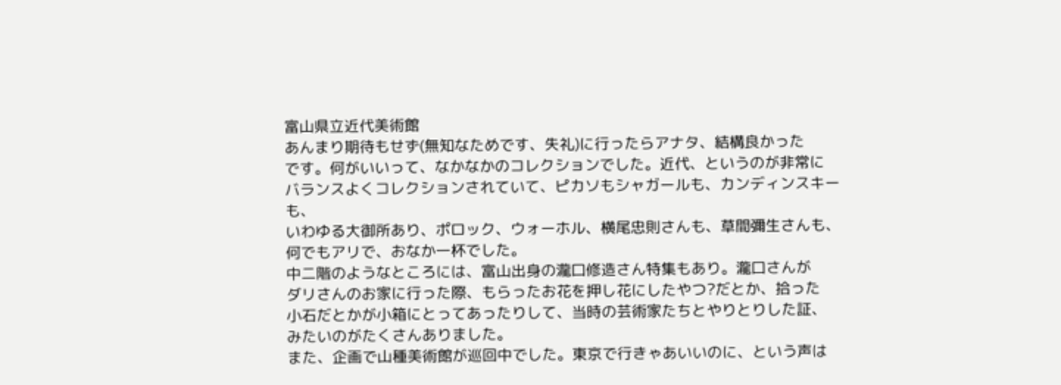富山県立近代美術館
あんまり期待もせず(無知なためです、失礼)に行ったらアナタ、結構良かった
です。何がいいって、なかなかのコレクションでした。近代、というのが非常に
バランスよくコレクションされていて、ピカソもシャガールも、カンディンスキーも、
いわゆる大御所あり、ポロック、ウォーホル、横尾忠則さんも、草間彌生さんも、
何でもアリで、おなか一杯でした。
中二階のようなところには、富山出身の瀧口修造さん特集もあり。瀧口さんが
ダリさんのお家に行った際、もらったお花を押し花にしたやつ?だとか、拾った
小石だとかが小箱にとってあったりして、当時の芸術家たちとやりとりした証、
みたいのがたくさんありました。
また、企画で山種美術館が巡回中でした。東京で行きゃあいいのに、という声は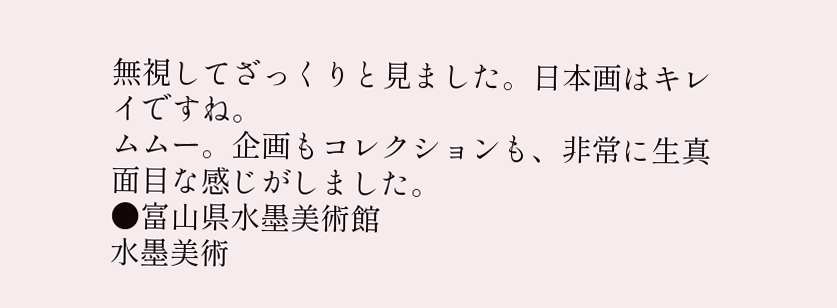無視してざっくりと見ました。日本画はキレイですね。
ムムー。企画もコレクションも、非常に生真面目な感じがしました。
●富山県水墨美術館
水墨美術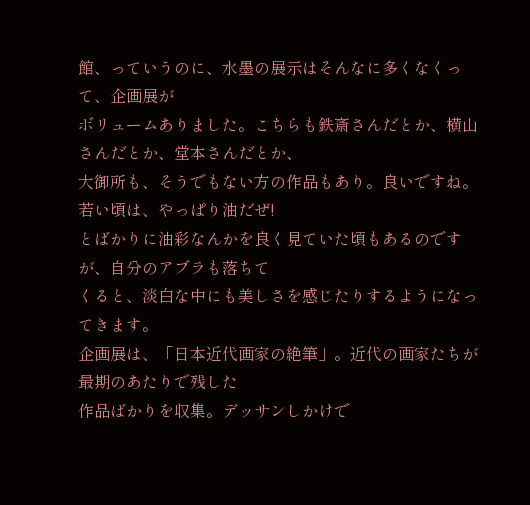館、っていうのに、水墨の展示はそんなに多くなくって、企画展が
ボリュームありました。こちらも鉄斎さんだとか、横山さんだとか、堂本さんだとか、
大御所も、そうでもない方の作品もあり。良いですね。若い頃は、やっぱり油だぜ!
とばかりに油彩なんかを良く見ていた頃もあるのですが、自分のアブラも落ちて
くると、淡白な中にも美しさを感じたりするようになってきます。
企画展は、「日本近代画家の絶筆」。近代の画家たちが最期のあたりで残した
作品ばかりを収集。デッサンしかけで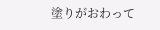塗りがおわって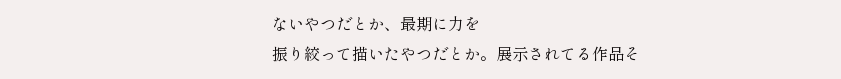ないやつだとか、最期に力を
振り絞って描いたやつだとか。展示されてる作品そ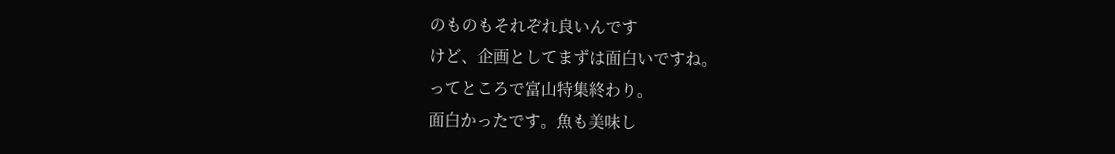のものもそれぞれ良いんです
けど、企画としてまずは面白いですね。
ってところで富山特集終わり。
面白かったです。魚も美味し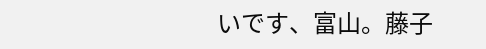いです、富山。藤子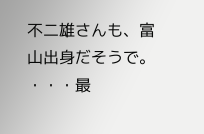不二雄さんも、富山出身だそうで。
・・・最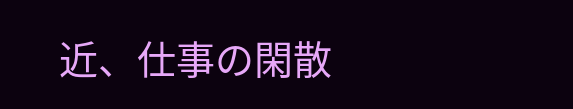近、仕事の閑散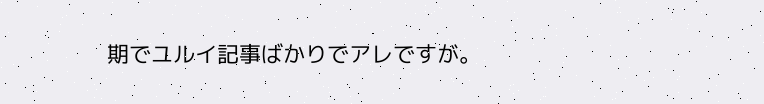期でユルイ記事ばかりでアレですが。